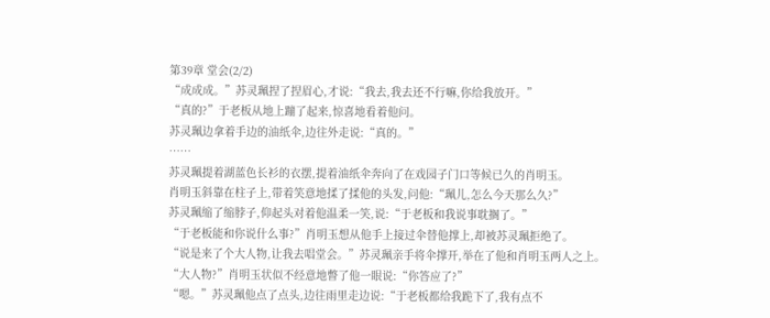第39章 堂会(2/2)
“成成成。”苏灵珮捏了捏眉心,才说:“我去,我去还不行嘛,你给我放开。”
“真的?”于老板从地上蹦了起来,惊喜地看着他问。
苏灵珮边拿着手边的油纸伞,边往外走说:“真的。”
……
苏灵珮提着湖蓝色长衫的衣摆,提着油纸伞奔向了在戏园子门口等候已久的肖明玉。
肖明玉斜靠在柱子上,带着笑意地揉了揉他的头发,问他:“珮儿,怎么今天那么久?”
苏灵珮缩了缩脖子,仰起头对着他温柔一笑,说:“于老板和我说事耽搁了。”
“于老板能和你说什么事?”肖明玉想从他手上接过伞替他撑上,却被苏灵珮拒绝了。
“说是来了个大人物,让我去唱堂会。”苏灵珮亲手将伞撑开,举在了他和肖明玉两人之上。
“大人物?”肖明玉状似不经意地瞥了他一眼说:“你答应了?”
“嗯。”苏灵珮他点了点头,边往雨里走边说:“于老板都给我跪下了,我有点不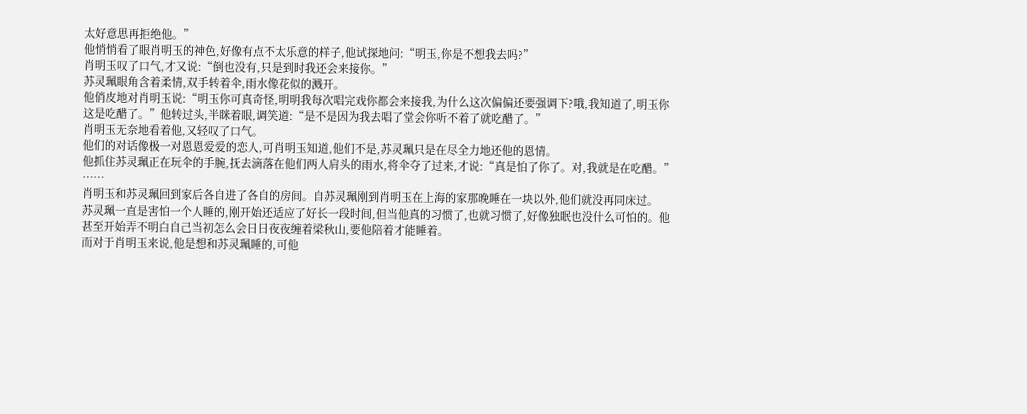太好意思再拒绝他。”
他悄悄看了眼肖明玉的神色,好像有点不太乐意的样子,他试探地问:“明玉,你是不想我去吗?”
肖明玉叹了口气,才又说:“倒也没有,只是到时我还会来接你。”
苏灵珮眼角含着柔情,双手转着伞,雨水像花似的溅开。
他俏皮地对肖明玉说:“明玉你可真奇怪,明明我每次唱完戏你都会来接我,为什么这次偏偏还要强调下?哦,我知道了,明玉你这是吃醋了。”他转过头,半眯着眼,调笑道:“是不是因为我去唱了堂会你听不着了就吃醋了。”
肖明玉无奈地看着他,又轻叹了口气。
他们的对话像极一对恩恩爱爱的恋人,可肖明玉知道,他们不是,苏灵珮只是在尽全力地还他的恩情。
他抓住苏灵珮正在玩伞的手腕,抚去滴落在他们两人肩头的雨水,将伞夺了过来,才说:“真是怕了你了。对,我就是在吃醋。”
……
肖明玉和苏灵珮回到家后各自进了各自的房间。自苏灵珮刚到肖明玉在上海的家那晚睡在一块以外,他们就没再同床过。
苏灵珮一直是害怕一个人睡的,刚开始还适应了好长一段时间,但当他真的习惯了,也就习惯了,好像独眠也没什么可怕的。他甚至开始弄不明白自己当初怎么会日日夜夜缠着梁秋山,要他陪着才能睡着。
而对于肖明玉来说,他是想和苏灵珮睡的,可他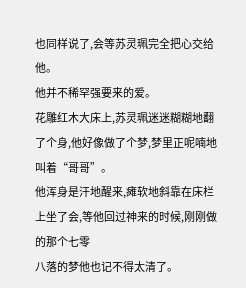也同样说了,会等苏灵珮完全把心交给他。
他并不稀罕强要来的爱。
花雕红木大床上,苏灵珮迷迷糊糊地翻了个身,他好像做了个梦,梦里正呢喃地叫着“哥哥”。
他浑身是汗地醒来,瘫软地斜靠在床栏上坐了会,等他回过神来的时候,刚刚做的那个七零
八落的梦他也记不得太清了。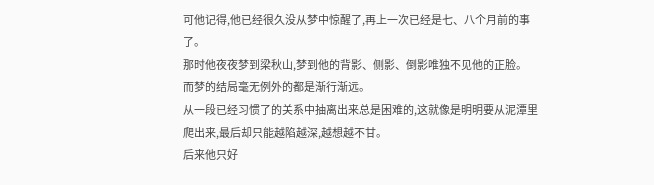可他记得,他已经很久没从梦中惊醒了,再上一次已经是七、八个月前的事了。
那时他夜夜梦到梁秋山,梦到他的背影、侧影、倒影唯独不见他的正脸。
而梦的结局毫无例外的都是渐行渐远。
从一段已经习惯了的关系中抽离出来总是困难的,这就像是明明要从泥潭里爬出来,最后却只能越陷越深,越想越不甘。
后来他只好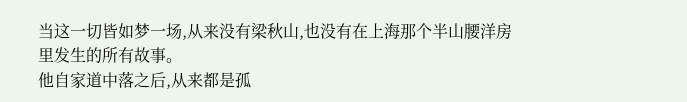当这一切皆如梦一场,从来没有梁秋山,也没有在上海那个半山腰洋房里发生的所有故事。
他自家道中落之后,从来都是孤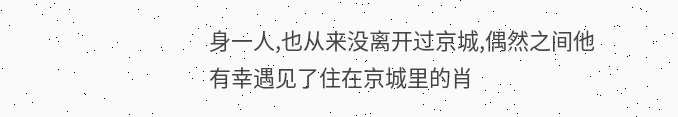身一人,也从来没离开过京城,偶然之间他有幸遇见了住在京城里的肖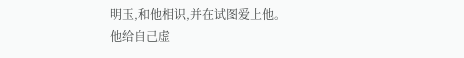明玉,和他相识,并在试图爱上他。
他给自己虚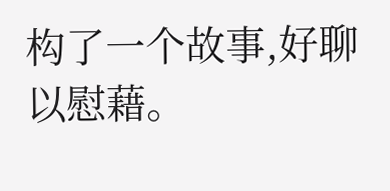构了一个故事,好聊以慰藉。